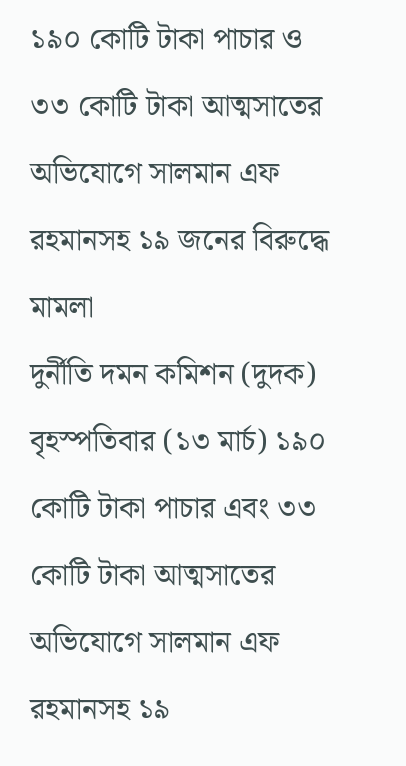১৯০ কোটি টাকা পাচার ও ৩৩ কোটি টাকা আত্মসাতের অভিযোগে সালমান এফ রহমানসহ ১৯ জনের বিরুদ্ধে মামলা
দুর্নীতি দমন কমিশন (দুদক) বৃহস্পতিবার (১৩ মার্চ) ১৯০ কোটি টাকা পাচার এবং ৩৩ কোটি টাকা আত্মসাতের অভিযোগে সালমান এফ রহমানসহ ১৯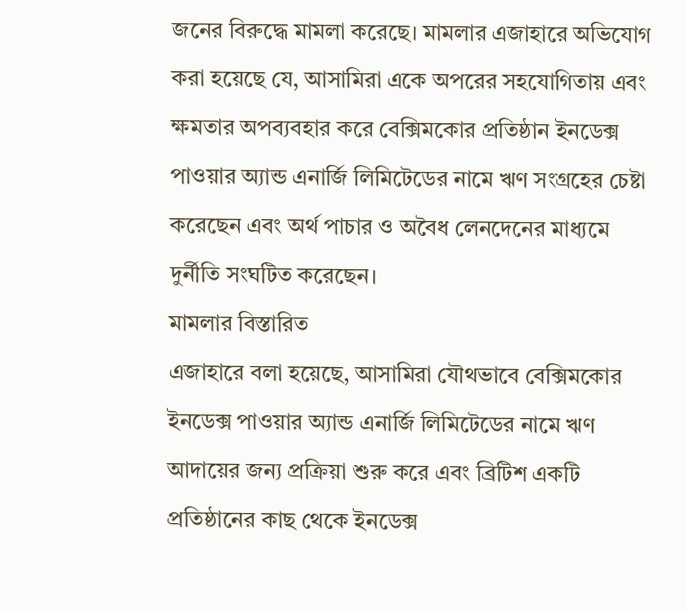জনের বিরুদ্ধে মামলা করেছে। মামলার এজাহারে অভিযোগ করা হয়েছে যে, আসামিরা একে অপরের সহযোগিতায় এবং ক্ষমতার অপব্যবহার করে বেক্সিমকোর প্রতিষ্ঠান ইনডেক্স পাওয়ার অ্যান্ড এনার্জি লিমিটেডের নামে ঋণ সংগ্রহের চেষ্টা করেছেন এবং অর্থ পাচার ও অবৈধ লেনদেনের মাধ্যমে দুর্নীতি সংঘটিত করেছেন।
মামলার বিস্তারিত
এজাহারে বলা হয়েছে, আসামিরা যৌথভাবে বেক্সিমকোর ইনডেক্স পাওয়ার অ্যান্ড এনার্জি লিমিটেডের নামে ঋণ আদায়ের জন্য প্রক্রিয়া শুরু করে এবং ব্রিটিশ একটি প্রতিষ্ঠানের কাছ থেকে ইনডেক্স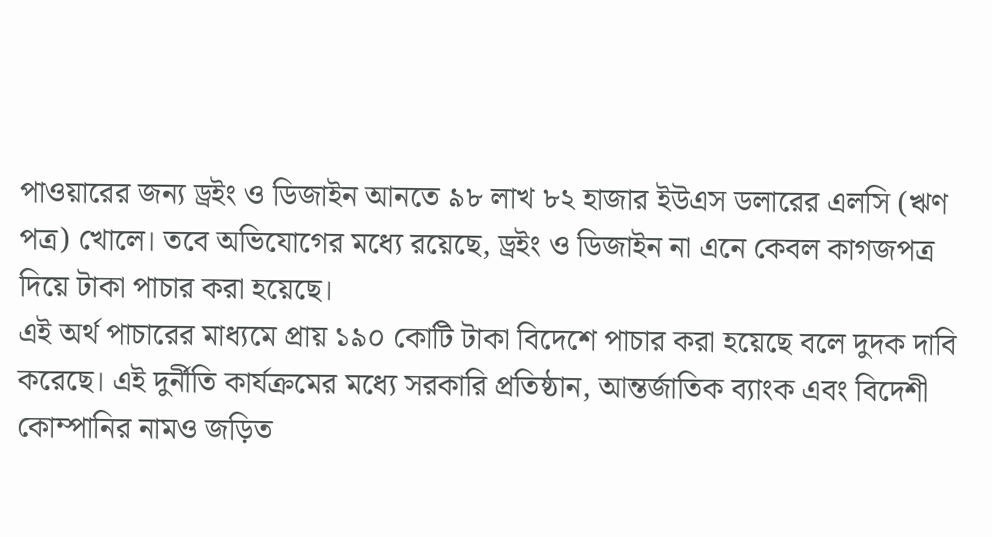পাওয়ারের জন্য ড্রইং ও ডিজাইন আনতে ৯৮ লাখ ৮২ হাজার ইউএস ডলারের এলসি (ঋণ পত্র) খোলে। তবে অভিযোগের মধ্যে রয়েছে, ড্রইং ও ডিজাইন না এনে কেবল কাগজপত্র দিয়ে টাকা পাচার করা হয়েছে।
এই অর্থ পাচারের মাধ্যমে প্রায় ১৯০ কোটি টাকা বিদেশে পাচার করা হয়েছে বলে দুদক দাবি করেছে। এই দুর্নীতি কার্যক্রমের মধ্যে সরকারি প্রতিষ্ঠান, আন্তর্জাতিক ব্যাংক এবং বিদেশী কোম্পানির নামও জড়িত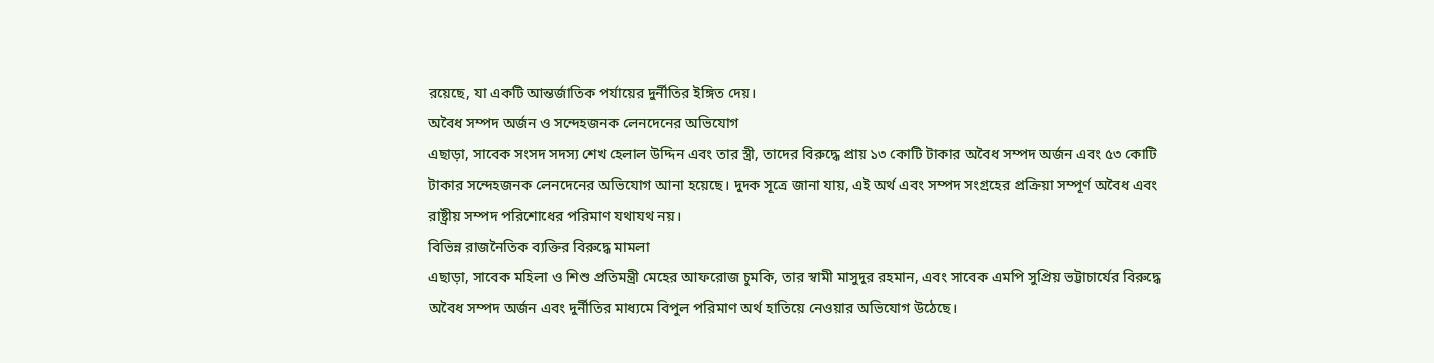রয়েছে, যা একটি আন্তর্জাতিক পর্যায়ের দুর্নীতির ইঙ্গিত দেয়।
অবৈধ সম্পদ অর্জন ও সন্দেহজনক লেনদেনের অভিযোগ
এছাড়া, সাবেক সংসদ সদস্য শেখ হেলাল উদ্দিন এবং তার স্ত্রী, তাদের বিরুদ্ধে প্রায় ১৩ কোটি টাকার অবৈধ সম্পদ অর্জন এবং ৫৩ কোটি টাকার সন্দেহজনক লেনদেনের অভিযোগ আনা হয়েছে। দুদক সূত্রে জানা যায়, এই অর্থ এবং সম্পদ সংগ্রহের প্রক্রিয়া সম্পূর্ণ অবৈধ এবং রাষ্ট্রীয় সম্পদ পরিশোধের পরিমাণ যথাযথ নয়।
বিভিন্ন রাজনৈতিক ব্যক্তির বিরুদ্ধে মামলা
এছাড়া, সাবেক মহিলা ও শিশু প্রতিমন্ত্রী মেহের আফরোজ চুমকি, তার স্বামী মাসুদুর রহমান, এবং সাবেক এমপি সুপ্রিয় ভট্টাচার্যের বিরুদ্ধে অবৈধ সম্পদ অর্জন এবং দুর্নীতির মাধ্যমে বিপুল পরিমাণ অর্থ হাতিয়ে নেওয়ার অভিযোগ উঠেছে।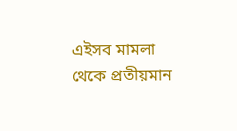এইসব মামলা থেকে প্রতীয়মান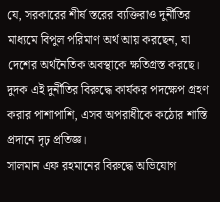যে, সরকারের শীর্ষ স্তরের ব্যক্তিরাও দুর্নীতির মাধ্যমে বিপুল পরিমাণ অর্থ আয় করছেন, যা দেশের অর্থনৈতিক অবস্থাকে ক্ষতিগ্রস্ত করছে। দুদক এই দুর্নীতির বিরুদ্ধে কার্যকর পদক্ষেপ গ্রহণ করার পাশাপাশি, এসব অপরাধীকে কঠোর শাস্তি প্রদানে দৃঢ় প্রতিজ্ঞ।
সালমান এফ রহমানের বিরুদ্ধে অভিযোগ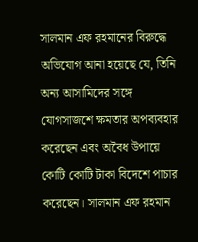সালমান এফ রহমানের বিরুদ্ধে অভিযোগ আনা হয়েছে যে, তিনি অন্য আসামিদের সঙ্গে যোগসাজশে ক্ষমতার অপব্যবহার করেছেন এবং অবৈধ উপায়ে কোটি কোটি টাকা বিদেশে পাচার করেছেন। সালমান এফ রহমান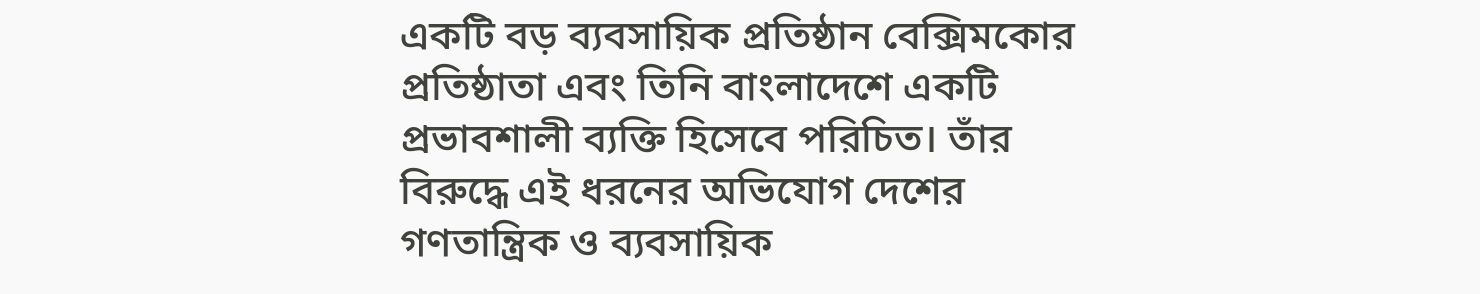একটি বড় ব্যবসায়িক প্রতিষ্ঠান বেক্সিমকোর প্রতিষ্ঠাতা এবং তিনি বাংলাদেশে একটি প্রভাবশালী ব্যক্তি হিসেবে পরিচিত। তাঁর বিরুদ্ধে এই ধরনের অভিযোগ দেশের গণতান্ত্রিক ও ব্যবসায়িক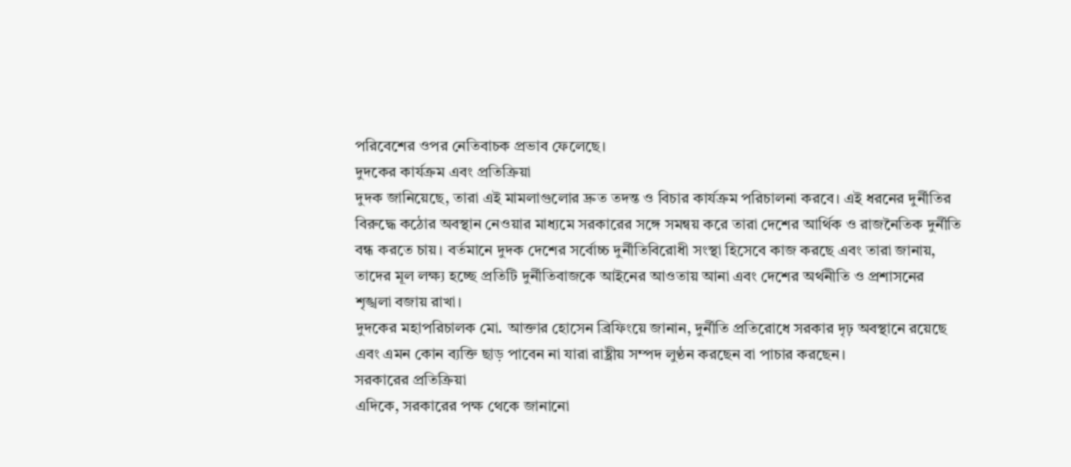পরিবেশের ওপর নেতিবাচক প্রভাব ফেলেছে।
দুদকের কার্যক্রম এবং প্রতিক্রিয়া
দুদক জানিয়েছে, তারা এই মামলাগুলোর দ্রুত তদন্ত ও বিচার কার্যক্রম পরিচালনা করবে। এই ধরনের দুর্নীতির বিরুদ্ধে কঠোর অবস্থান নেওয়ার মাধ্যমে সরকারের সঙ্গে সমন্বয় করে তারা দেশের আর্থিক ও রাজনৈতিক দুর্নীতি বন্ধ করতে চায়। বর্তমানে দুদক দেশের সর্বোচ্চ দুর্নীতিবিরোধী সংস্থা হিসেবে কাজ করছে এবং তারা জানায়, তাদের মূল লক্ষ্য হচ্ছে প্রতিটি দুর্নীতিবাজকে আইনের আওতায় আনা এবং দেশের অর্থনীতি ও প্রশাসনের শৃঙ্খলা বজায় রাখা।
দুদকের মহাপরিচালক মো. আক্তার হোসেন ব্রিফিংয়ে জানান, দুর্নীতি প্রতিরোধে সরকার দৃঢ় অবস্থানে রয়েছে এবং এমন কোন ব্যক্তি ছাড় পাবেন না যারা রাষ্ট্রীয় সম্পদ লুণ্ঠন করছেন বা পাচার করছেন।
সরকারের প্রতিক্রিয়া
এদিকে, সরকারের পক্ষ থেকে জানানো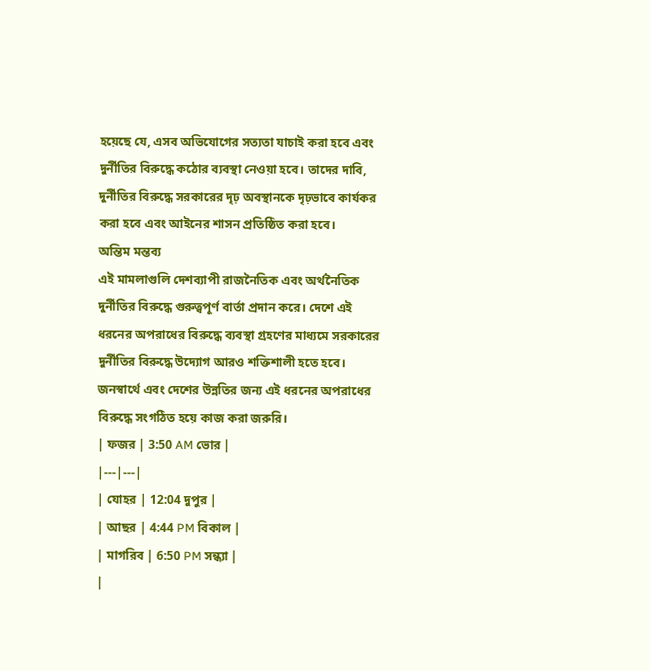হয়েছে যে, এসব অভিযোগের সত্যতা যাচাই করা হবে এবং দুর্নীতির বিরুদ্ধে কঠোর ব্যবস্থা নেওয়া হবে। তাদের দাবি, দুর্নীতির বিরুদ্ধে সরকারের দৃঢ় অবস্থানকে দৃঢ়ভাবে কার্যকর করা হবে এবং আইনের শাসন প্রতিষ্ঠিত করা হবে।
অন্তিম মন্তব্য
এই মামলাগুলি দেশব্যাপী রাজনৈতিক এবং অর্থনৈতিক দুর্নীতির বিরুদ্ধে গুরুত্বপূর্ণ বার্তা প্রদান করে। দেশে এই ধরনের অপরাধের বিরুদ্ধে ব্যবস্থা গ্রহণের মাধ্যমে সরকারের দুর্নীতির বিরুদ্ধে উদ্যোগ আরও শক্তিশালী হতে হবে। জনস্বার্থে এবং দেশের উন্নতির জন্য এই ধরনের অপরাধের বিরুদ্ধে সংগঠিত হয়ে কাজ করা জরুরি।
| ফজর | 3:50 AM ভোর |
|---|---|
| যোহর | 12:04 দুপুর |
| আছর | 4:44 PM বিকাল |
| মাগরিব | 6:50 PM সন্ধ্যা |
|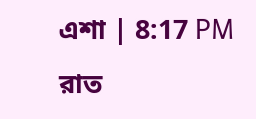এশা | 8:17 PM রাত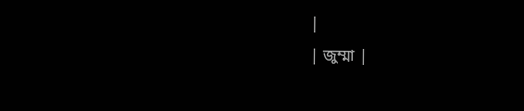|
| জুম্মা |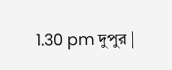1.30 pm দুপুর |